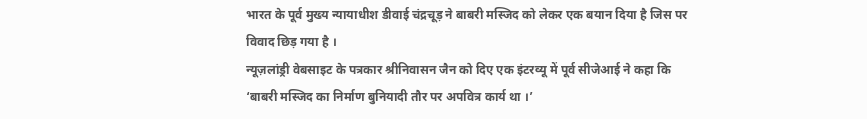भारत के पूर्व मुख्य न्यायाधीश डीवाई चंद्रचूड़ ने बाबरी मस्जिद को लेकर एक बयान दिया है जिस पर विवाद छिड़ गया है ।
न्यूज़लांड्री वेबसाइट के पत्रकार श्रीनिवासन जैन को दिए एक इंटरव्यू में पूर्व सीजेआई ने कहा कि ‘बाबरी मस्जिद का निर्माण बुनियादी तौर पर अपवित्र कार्य था ।’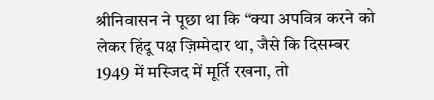श्रीनिवासन ने पूछा था कि “क्या अपवित्र करने को लेकर हिंदू पक्ष ज़िम्मेदार था, जैसे कि दिसम्बर 1949 में मस्जिद में मूर्ति रखना, तो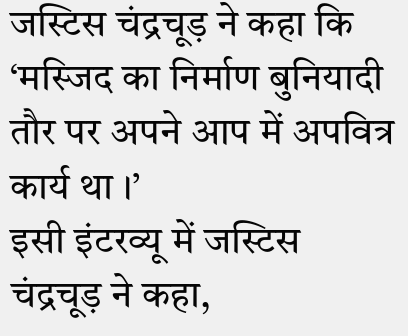जस्टिस चंद्रचूड़ ने कहा कि ‘मस्जिद का निर्माण बुनियादी तौर पर अपने आप में अपवित्र कार्य था ।’
इसी इंटरव्यू में जस्टिस चंद्रचूड़ ने कहा,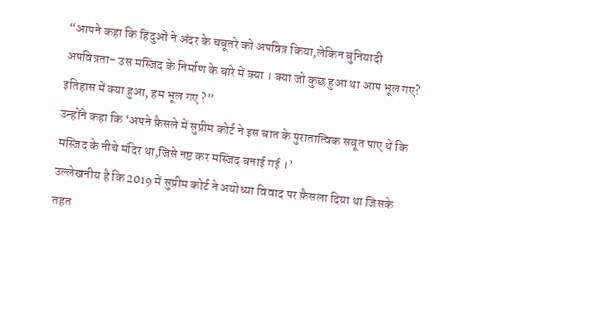“आपने कहा कि हिंदुओं ने अंदर के चबूतरे को अपवित्र किया,लेकिन बुनियादी अपवित्रता- उस मस्जिद के निर्माण के बारे में क्या । क्या जो कुछ हुआ था आप भूल गए? इतिहास में क्या हुआ, हम भूल गए ?”
उन्होंने कहा कि ‘अपने फ़ैसले में सुप्रीम कोर्ट ने इस बात के पुरातात्विक सबूत पाए थे कि मस्जिद के नीचे मंदिर था,जिसे नष्ट कर मस्जिद बनाई गई ।’
उल्लेखनीय है कि 2019 में सुप्रीम कोर्ट ने अयोध्या विवाद पर फ़ैसला दिया था जिसके तहत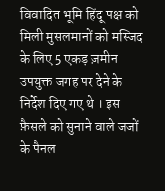विवादित भूमि हिंदू पक्ष को मिली मुसलमानों को मस्जिद के लिए 5 एकड़ ज़मीन उपयुक्त जगह पर देने के निर्देश दिए गए थे । इस फ़ैसले को सुनाने वाले जजों के पैनल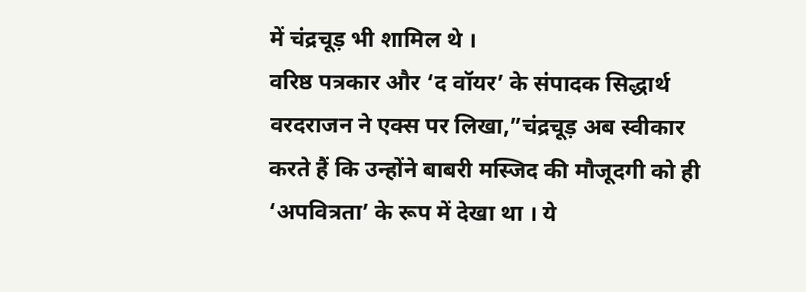में चंद्रचूड़ भी शामिल थे ।
वरिष्ठ पत्रकार और ‘द वॉयर’ के संपादक सिद्धार्थ वरदराजन ने एक्स पर लिखा,”चंद्रचूड़ अब स्वीकार करते हैं कि उन्होंने बाबरी मस्जिद की मौजूदगी को ही ‘अपवित्रता’ के रूप में देखा था । ये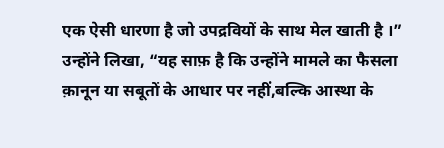एक ऐसी धारणा है जो उपद्रवियों के साथ मेल खाती है ।”
उन्होंने लिखा, “यह साफ़ है कि उन्होंने मामले का फैसला क़ानून या सबूतों के आधार पर नहीं,बल्कि आस्था के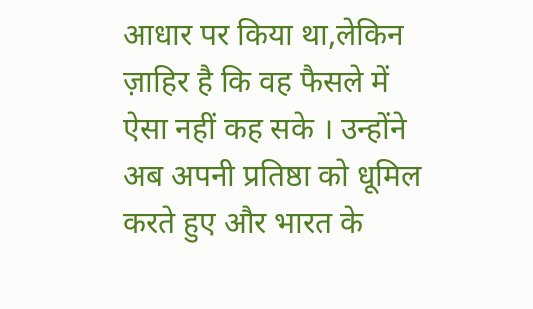आधार पर किया था,लेकिन ज़ाहिर है कि वह फैसले में ऐसा नहीं कह सके । उन्होंने अब अपनी प्रतिष्ठा को धूमिल करते हुए और भारत के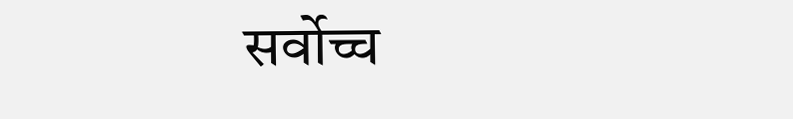सर्वोच्च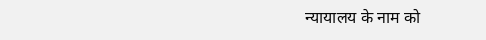न्यायालय के नाम को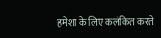हमेशा के लिए कलंकित करते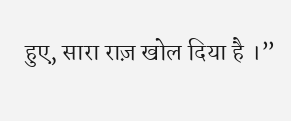हुए, सारा राज़ खोल दिया है ।”